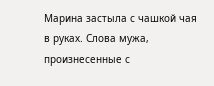Марина застыла с чашкой чая в руках. Слова мужа, произнесенные с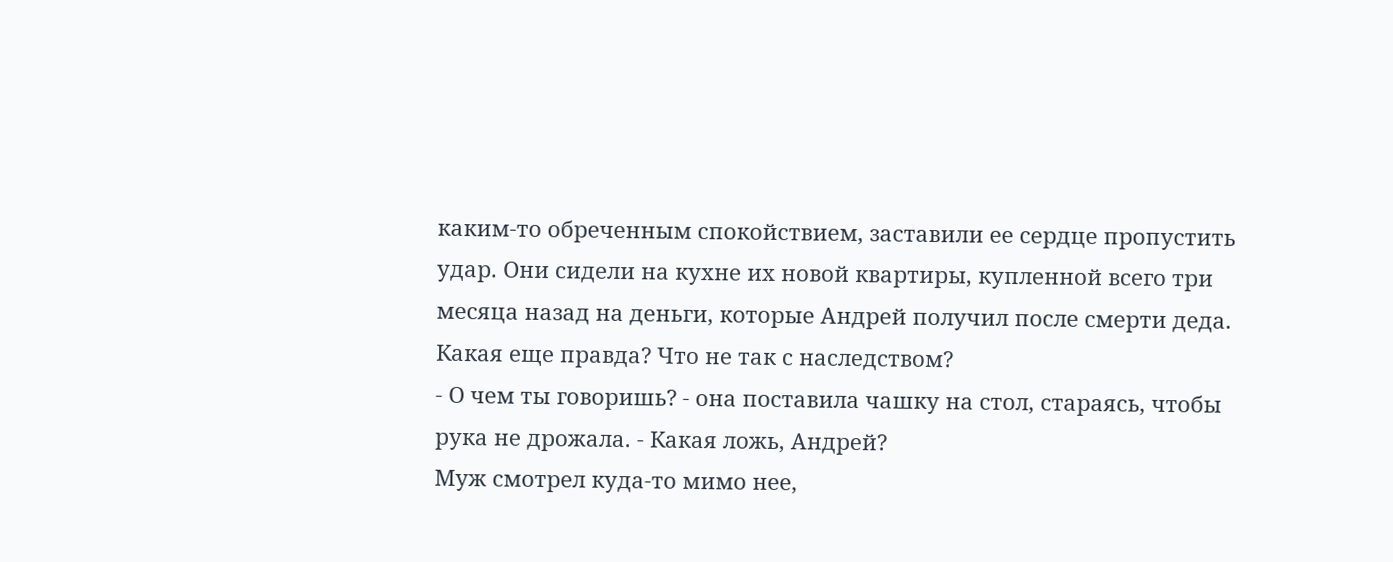каким-то обреченным спокойствием, заставили ее сердце пропустить удар. Они сидели на кухне их новой квартиры, купленной всего три месяца назад на деньги, которые Андрей получил после смерти деда.
Какая еще правда? Что не так с наследством?
- О чем ты говоришь? - она поставила чашку на стол, стараясь, чтобы рука не дрожала. - Какая ложь, Андрей?
Муж смотрел куда-то мимо нее,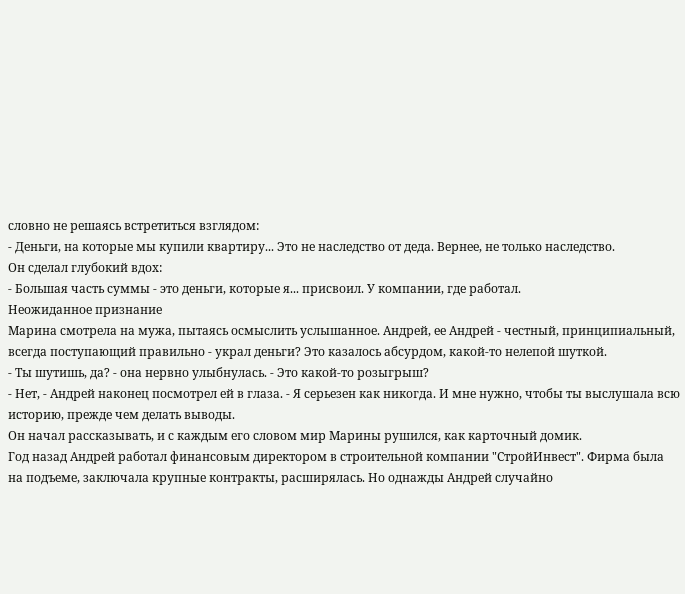словно не решаясь встретиться взглядом:
- Деньги, на которые мы купили квартиру... Это не наследство от деда. Вернее, не только наследство.
Он сделал глубокий вдох:
- Большая часть суммы - это деньги, которые я... присвоил. У компании, где работал.
Неожиданное признание
Марина смотрела на мужа, пытаясь осмыслить услышанное. Андрей, ее Андрей - честный, принципиальный, всегда поступающий правильно - украл деньги? Это казалось абсурдом, какой-то нелепой шуткой.
- Ты шутишь, да? - она нервно улыбнулась. - Это какой-то розыгрыш?
- Нет, - Андрей наконец посмотрел ей в глаза. - Я серьезен как никогда. И мне нужно, чтобы ты выслушала всю историю, прежде чем делать выводы.
Он начал рассказывать, и с каждым его словом мир Марины рушился, как карточный домик.
Год назад Андрей работал финансовым директором в строительной компании "СтройИнвест". Фирма была на подъеме, заключала крупные контракты, расширялась. Но однажды Андрей случайно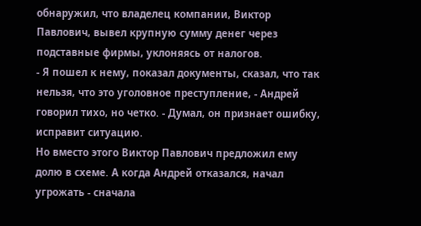обнаружил, что владелец компании, Виктор Павлович, вывел крупную сумму денег через подставные фирмы, уклоняясь от налогов.
- Я пошел к нему, показал документы, сказал, что так нельзя, что это уголовное преступление, - Андрей говорил тихо, но четко. - Думал, он признает ошибку, исправит ситуацию.
Но вместо этого Виктор Павлович предложил ему долю в схеме. А когда Андрей отказался, начал угрожать - сначала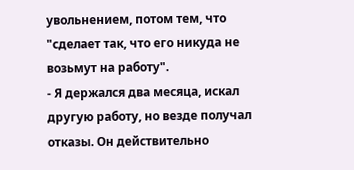увольнением, потом тем, что "сделает так, что его никуда не возьмут на работу".
- Я держался два месяца, искал другую работу, но везде получал отказы. Он действительно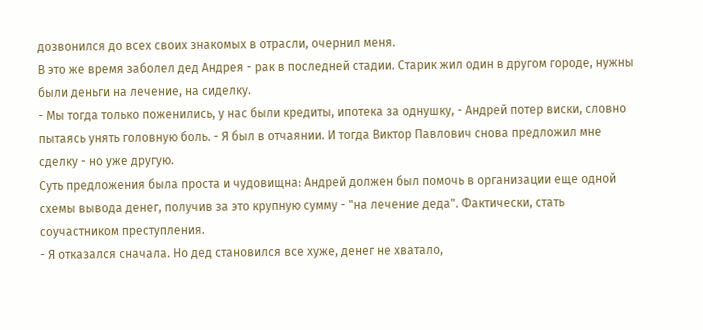дозвонился до всех своих знакомых в отрасли, очернил меня.
В это же время заболел дед Андрея - рак в последней стадии. Старик жил один в другом городе, нужны были деньги на лечение, на сиделку.
- Мы тогда только поженились, у нас были кредиты, ипотека за однушку, - Андрей потер виски, словно пытаясь унять головную боль. - Я был в отчаянии. И тогда Виктор Павлович снова предложил мне сделку - но уже другую.
Суть предложения была проста и чудовищна: Андрей должен был помочь в организации еще одной схемы вывода денег, получив за это крупную сумму - "на лечение деда". Фактически, стать соучастником преступления.
- Я отказался сначала. Но дед становился все хуже, денег не хватало,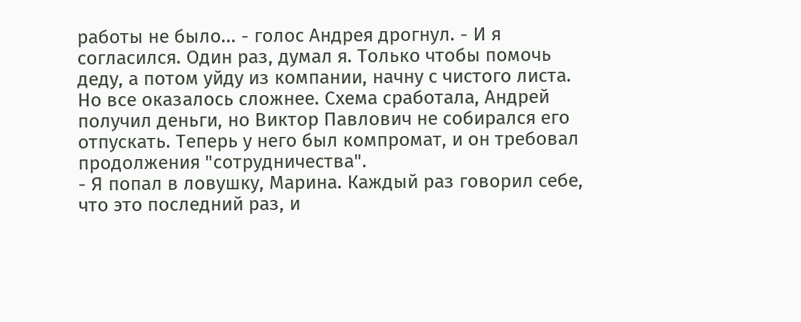работы не было... - голос Андрея дрогнул. - И я согласился. Один раз, думал я. Только чтобы помочь деду, а потом уйду из компании, начну с чистого листа.
Но все оказалось сложнее. Схема сработала, Андрей получил деньги, но Виктор Павлович не собирался его отпускать. Теперь у него был компромат, и он требовал продолжения "сотрудничества".
- Я попал в ловушку, Марина. Каждый раз говорил себе, что это последний раз, и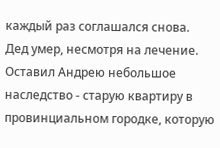каждый раз соглашался снова.
Дед умер, несмотря на лечение. Оставил Андрею небольшое наследство - старую квартиру в провинциальном городке, которую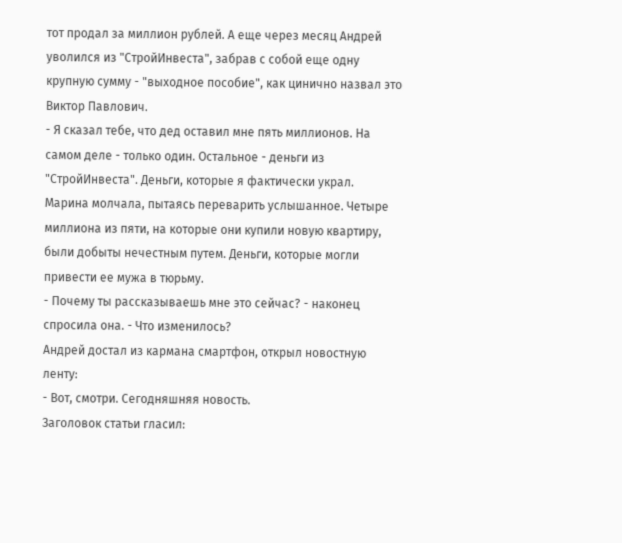тот продал за миллион рублей. А еще через месяц Андрей уволился из "СтройИнвеста", забрав с собой еще одну крупную сумму - "выходное пособие", как цинично назвал это Виктор Павлович.
- Я сказал тебе, что дед оставил мне пять миллионов. На самом деле - только один. Остальное - деньги из "СтройИнвеста". Деньги, которые я фактически украл.
Марина молчала, пытаясь переварить услышанное. Четыре миллиона из пяти, на которые они купили новую квартиру, были добыты нечестным путем. Деньги, которые могли привести ее мужа в тюрьму.
- Почему ты рассказываешь мне это сейчас? - наконец спросила она. - Что изменилось?
Андрей достал из кармана смартфон, открыл новостную ленту:
- Вот, смотри. Сегодняшняя новость.
Заголовок статьи гласил: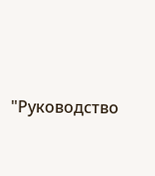"Руководство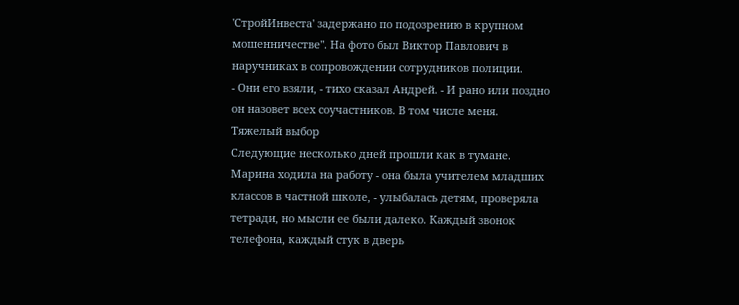'СтройИнвеста' задержано по подозрению в крупном мошенничестве". На фото был Виктор Павлович в наручниках в сопровождении сотрудников полиции.
- Они его взяли, - тихо сказал Андрей. - И рано или поздно он назовет всех соучастников. В том числе меня.
Тяжелый выбор
Следующие несколько дней прошли как в тумане. Марина ходила на работу - она была учителем младших классов в частной школе, - улыбалась детям, проверяла тетради, но мысли ее были далеко. Каждый звонок телефона, каждый стук в дверь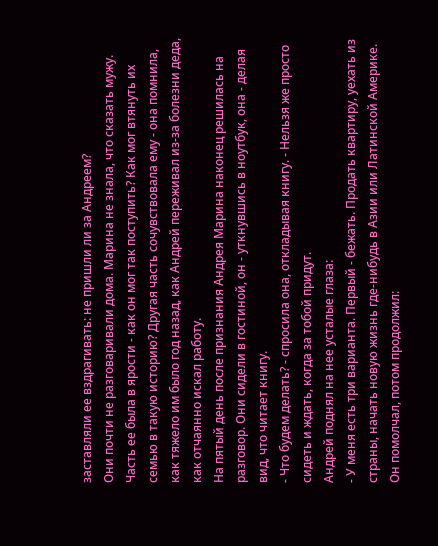заставляли ее вздрагивать: не пришли ли за Андреем?
Они почти не разговаривали дома. Марина не знала, что сказать мужу. Часть ее была в ярости - как он мог так поступить? Как мог втянуть их семью в такую историю? Другая часть сочувствовала ему - она помнила, как тяжело им было год назад, как Андрей переживал из-за болезни деда, как отчаянно искал работу.
На пятый день после признания Андрея Марина наконец решилась на разговор. Они сидели в гостиной, он - уткнувшись в ноутбук, она - делая вид, что читает книгу.
- Что будем делать? - спросила она, откладывая книгу. - Нельзя же просто сидеть и ждать, когда за тобой придут.
Андрей поднял на нее усталые глаза:
- У меня есть три варианта. Первый - бежать. Продать квартиру, уехать из страны, начать новую жизнь где-нибудь в Азии или Латинской Америке.
Он помолчал, потом продолжил: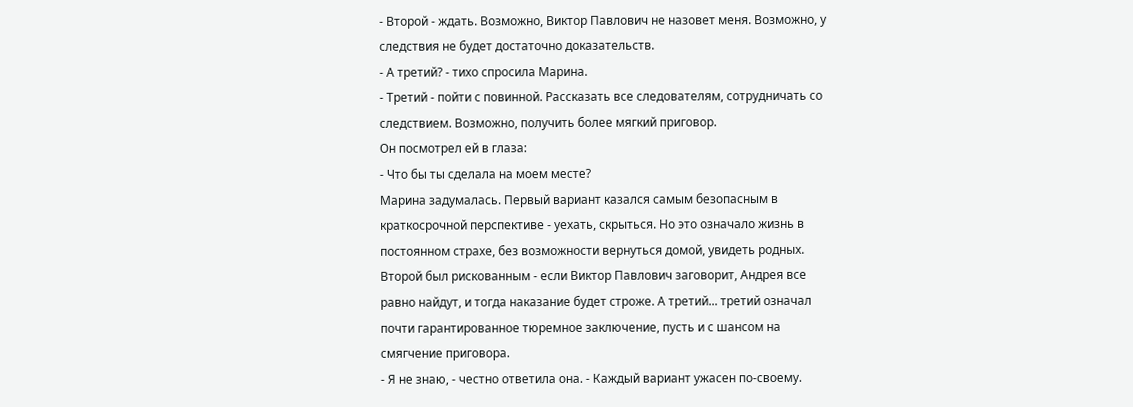- Второй - ждать. Возможно, Виктор Павлович не назовет меня. Возможно, у следствия не будет достаточно доказательств.
- А третий? - тихо спросила Марина.
- Третий - пойти с повинной. Рассказать все следователям, сотрудничать со следствием. Возможно, получить более мягкий приговор.
Он посмотрел ей в глаза:
- Что бы ты сделала на моем месте?
Марина задумалась. Первый вариант казался самым безопасным в краткосрочной перспективе - уехать, скрыться. Но это означало жизнь в постоянном страхе, без возможности вернуться домой, увидеть родных. Второй был рискованным - если Виктор Павлович заговорит, Андрея все равно найдут, и тогда наказание будет строже. А третий... третий означал почти гарантированное тюремное заключение, пусть и с шансом на смягчение приговора.
- Я не знаю, - честно ответила она. - Каждый вариант ужасен по-своему.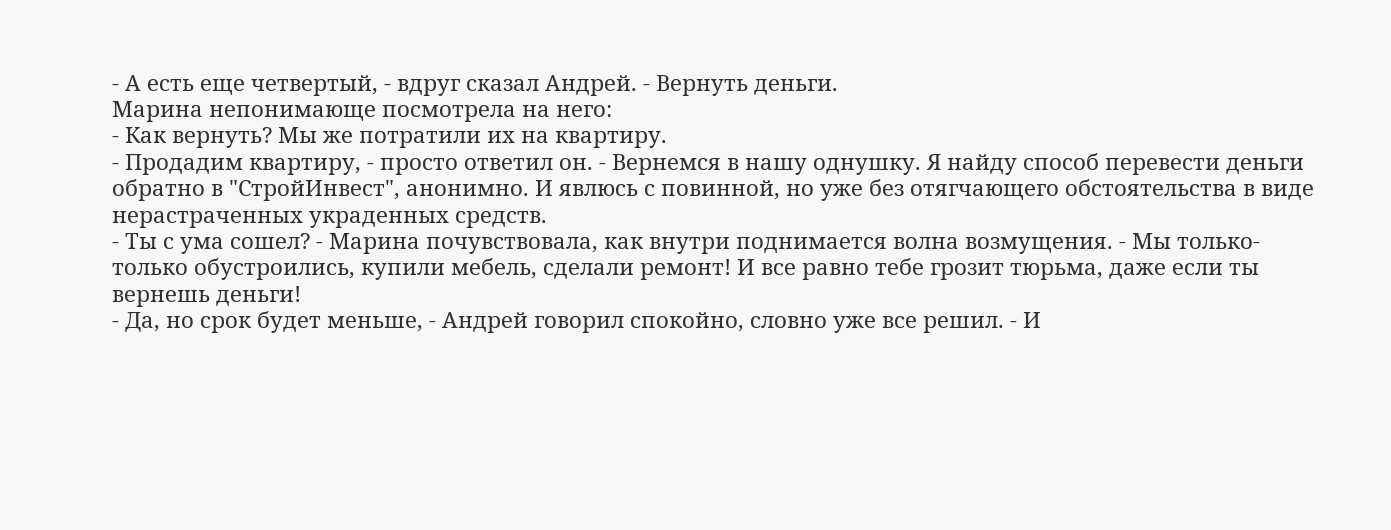- А есть еще четвертый, - вдруг сказал Андрей. - Вернуть деньги.
Марина непонимающе посмотрела на него:
- Как вернуть? Мы же потратили их на квартиру.
- Продадим квартиру, - просто ответил он. - Вернемся в нашу однушку. Я найду способ перевести деньги обратно в "СтройИнвест", анонимно. И явлюсь с повинной, но уже без отягчающего обстоятельства в виде нерастраченных украденных средств.
- Ты с ума сошел? - Марина почувствовала, как внутри поднимается волна возмущения. - Мы только-только обустроились, купили мебель, сделали ремонт! И все равно тебе грозит тюрьма, даже если ты вернешь деньги!
- Да, но срок будет меньше, - Андрей говорил спокойно, словно уже все решил. - И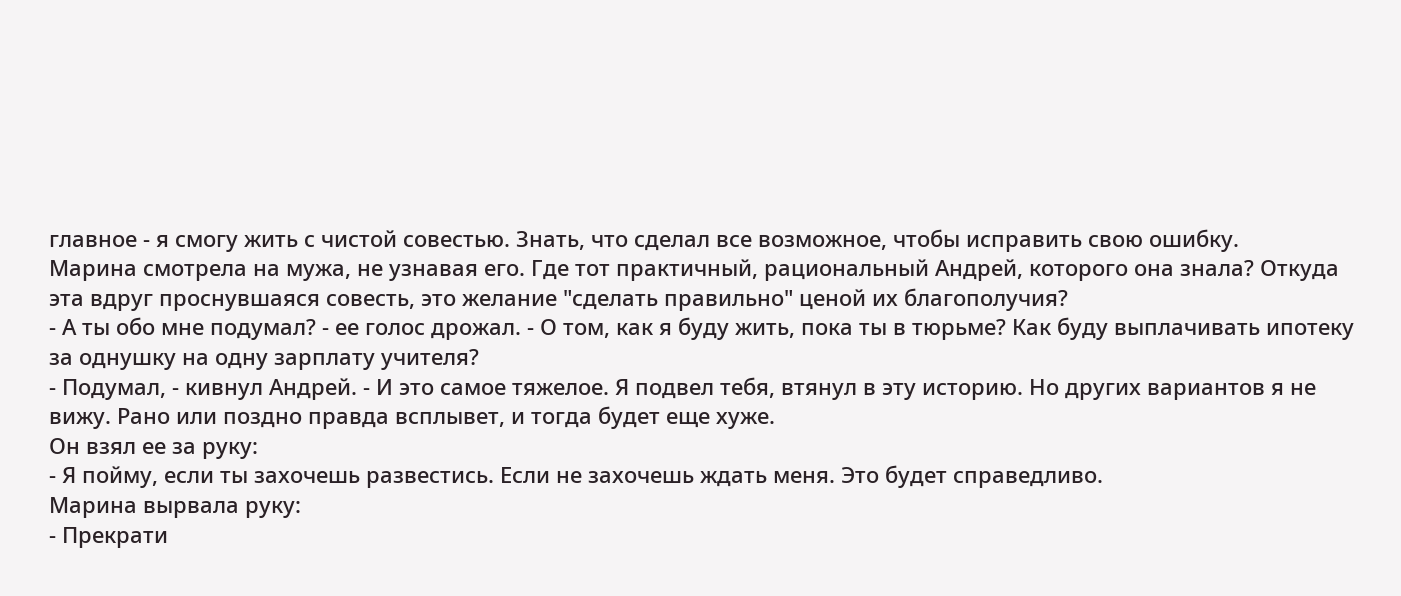главное - я смогу жить с чистой совестью. Знать, что сделал все возможное, чтобы исправить свою ошибку.
Марина смотрела на мужа, не узнавая его. Где тот практичный, рациональный Андрей, которого она знала? Откуда эта вдруг проснувшаяся совесть, это желание "сделать правильно" ценой их благополучия?
- А ты обо мне подумал? - ее голос дрожал. - О том, как я буду жить, пока ты в тюрьме? Как буду выплачивать ипотеку за однушку на одну зарплату учителя?
- Подумал, - кивнул Андрей. - И это самое тяжелое. Я подвел тебя, втянул в эту историю. Но других вариантов я не вижу. Рано или поздно правда всплывет, и тогда будет еще хуже.
Он взял ее за руку:
- Я пойму, если ты захочешь развестись. Если не захочешь ждать меня. Это будет справедливо.
Марина вырвала руку:
- Прекрати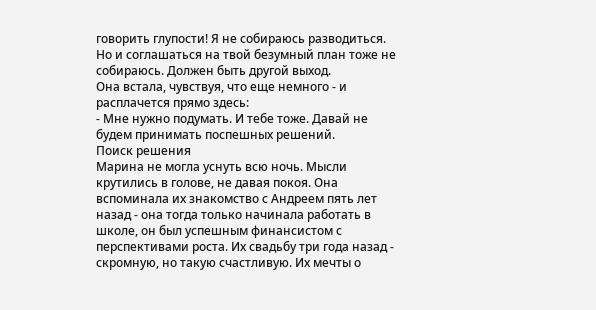говорить глупости! Я не собираюсь разводиться. Но и соглашаться на твой безумный план тоже не собираюсь. Должен быть другой выход.
Она встала, чувствуя, что еще немного - и расплачется прямо здесь:
- Мне нужно подумать. И тебе тоже. Давай не будем принимать поспешных решений.
Поиск решения
Марина не могла уснуть всю ночь. Мысли крутились в голове, не давая покоя. Она вспоминала их знакомство с Андреем пять лет назад - она тогда только начинала работать в школе, он был успешным финансистом с перспективами роста. Их свадьбу три года назад - скромную, но такую счастливую. Их мечты о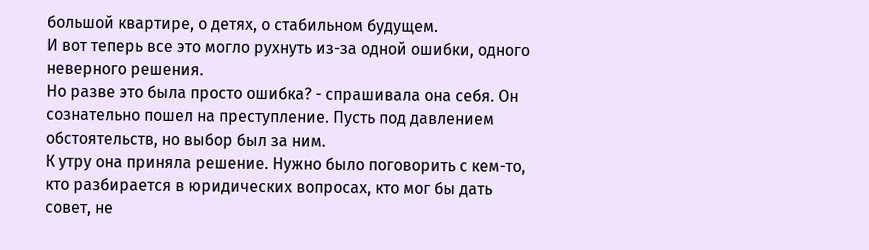большой квартире, о детях, о стабильном будущем.
И вот теперь все это могло рухнуть из-за одной ошибки, одного неверного решения.
Но разве это была просто ошибка? - спрашивала она себя. Он сознательно пошел на преступление. Пусть под давлением обстоятельств, но выбор был за ним.
К утру она приняла решение. Нужно было поговорить с кем-то, кто разбирается в юридических вопросах, кто мог бы дать совет, не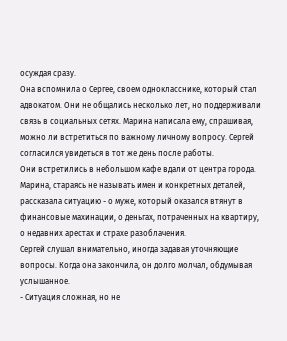осуждая сразу.
Она вспомнила о Сергее, своем однокласснике, который стал адвокатом. Они не общались несколько лет, но поддерживали связь в социальных сетях. Марина написала ему, спрашивая, можно ли встретиться по важному личному вопросу. Сергей согласился увидеться в тот же день после работы.
Они встретились в небольшом кафе вдали от центра города. Марина, стараясь не называть имен и конкретных деталей, рассказала ситуацию - о муже, который оказался втянут в финансовые махинации, о деньгах, потраченных на квартиру, о недавних арестах и страхе разоблачения.
Сергей слушал внимательно, иногда задавая уточняющие вопросы. Когда она закончила, он долго молчал, обдумывая услышанное.
- Ситуация сложная, но не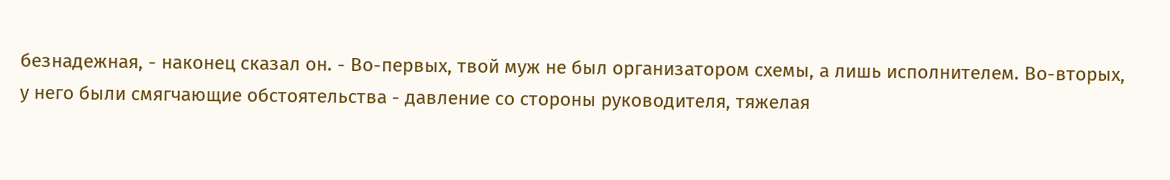безнадежная, - наконец сказал он. - Во-первых, твой муж не был организатором схемы, а лишь исполнителем. Во-вторых, у него были смягчающие обстоятельства - давление со стороны руководителя, тяжелая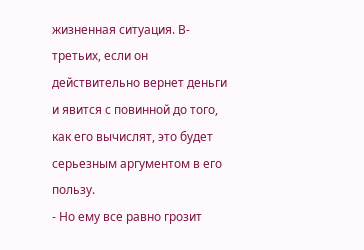жизненная ситуация. В-третьих, если он действительно вернет деньги и явится с повинной до того, как его вычислят, это будет серьезным аргументом в его пользу.
- Но ему все равно грозит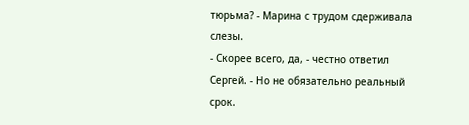тюрьма? - Марина с трудом сдерживала слезы.
- Скорее всего, да, - честно ответил Сергей. - Но не обязательно реальный срок.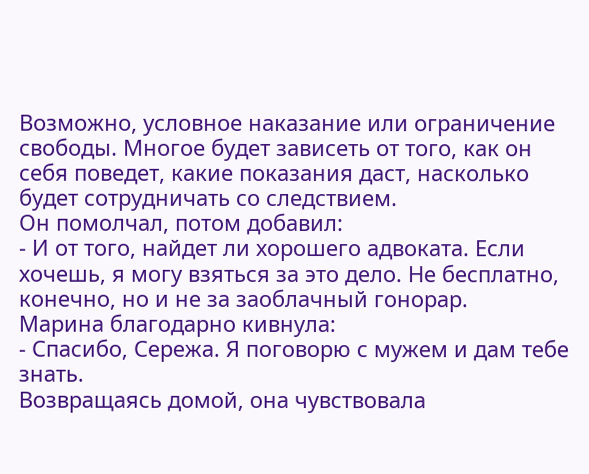Возможно, условное наказание или ограничение свободы. Многое будет зависеть от того, как он себя поведет, какие показания даст, насколько будет сотрудничать со следствием.
Он помолчал, потом добавил:
- И от того, найдет ли хорошего адвоката. Если хочешь, я могу взяться за это дело. Не бесплатно, конечно, но и не за заоблачный гонорар.
Марина благодарно кивнула:
- Спасибо, Сережа. Я поговорю с мужем и дам тебе знать.
Возвращаясь домой, она чувствовала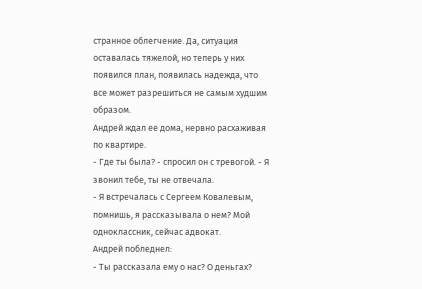странное облегчение. Да, ситуация оставалась тяжелой, но теперь у них появился план, появилась надежда, что все может разрешиться не самым худшим образом.
Андрей ждал ее дома, нервно расхаживая по квартире.
- Где ты была? - спросил он с тревогой. - Я звонил тебе, ты не отвечала.
- Я встречалась с Сергеем Ковалевым, помнишь, я рассказывала о нем? Мой одноклассник, сейчас адвокат.
Андрей побледнел:
- Ты рассказала ему о нас? О деньгах?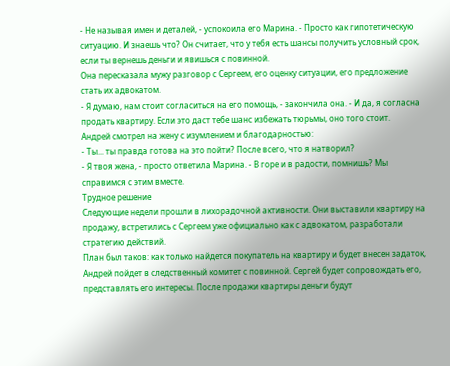- Не называя имен и деталей, - успокоила его Марина. - Просто как гипотетическую ситуацию. И знаешь что? Он считает, что у тебя есть шансы получить условный срок, если ты вернешь деньги и явишься с повинной.
Она пересказала мужу разговор с Сергеем, его оценку ситуации, его предложение стать их адвокатом.
- Я думаю, нам стоит согласиться на его помощь, - закончила она. - И да, я согласна продать квартиру. Если это даст тебе шанс избежать тюрьмы, оно того стоит.
Андрей смотрел на жену с изумлением и благодарностью:
- Ты... ты правда готова на это пойти? После всего, что я натворил?
- Я твоя жена, - просто ответила Марина. - В горе и в радости, помнишь? Мы справимся с этим вместе.
Трудное решение
Следующие недели прошли в лихорадочной активности. Они выставили квартиру на продажу, встретились с Сергеем уже официально как с адвокатом, разработали стратегию действий.
План был таков: как только найдется покупатель на квартиру и будет внесен задаток, Андрей пойдет в следственный комитет с повинной. Сергей будет сопровождать его, представлять его интересы. После продажи квартиры деньги будут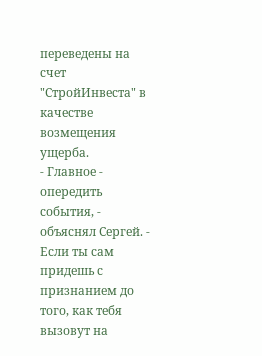переведены на счет "СтройИнвеста" в качестве возмещения ущерба.
- Главное - опередить события, - объяснял Сергей. - Если ты сам придешь с признанием до того, как тебя вызовут на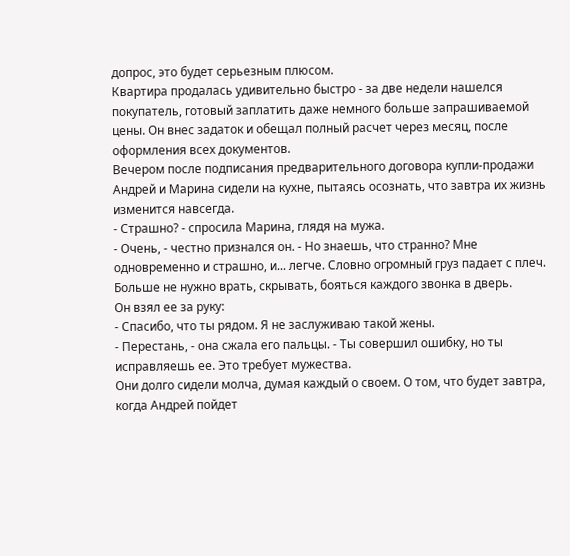допрос, это будет серьезным плюсом.
Квартира продалась удивительно быстро - за две недели нашелся покупатель, готовый заплатить даже немного больше запрашиваемой цены. Он внес задаток и обещал полный расчет через месяц, после оформления всех документов.
Вечером после подписания предварительного договора купли-продажи Андрей и Марина сидели на кухне, пытаясь осознать, что завтра их жизнь изменится навсегда.
- Страшно? - спросила Марина, глядя на мужа.
- Очень, - честно признался он. - Но знаешь, что странно? Мне одновременно и страшно, и... легче. Словно огромный груз падает с плеч. Больше не нужно врать, скрывать, бояться каждого звонка в дверь.
Он взял ее за руку:
- Спасибо, что ты рядом. Я не заслуживаю такой жены.
- Перестань, - она сжала его пальцы. - Ты совершил ошибку, но ты исправляешь ее. Это требует мужества.
Они долго сидели молча, думая каждый о своем. О том, что будет завтра, когда Андрей пойдет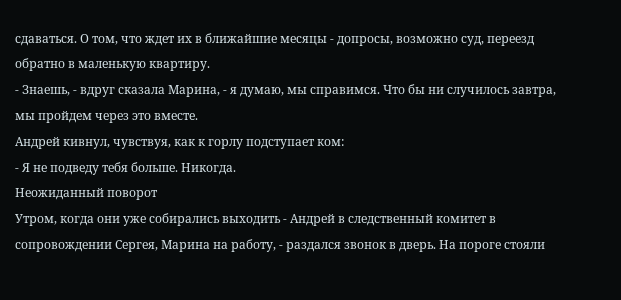сдаваться. О том, что ждет их в ближайшие месяцы - допросы, возможно суд, переезд обратно в маленькую квартиру.
- Знаешь, - вдруг сказала Марина, - я думаю, мы справимся. Что бы ни случилось завтра, мы пройдем через это вместе.
Андрей кивнул, чувствуя, как к горлу подступает ком:
- Я не подведу тебя больше. Никогда.
Неожиданный поворот
Утром, когда они уже собирались выходить - Андрей в следственный комитет в сопровождении Сергея, Марина на работу, - раздался звонок в дверь. На пороге стояли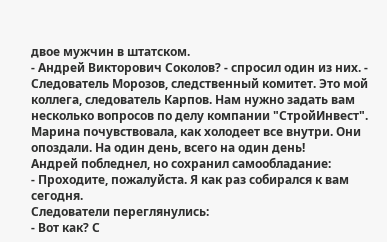двое мужчин в штатском.
- Андрей Викторович Соколов? - спросил один из них. - Следователь Морозов, следственный комитет. Это мой коллега, следователь Карпов. Нам нужно задать вам несколько вопросов по делу компании "СтройИнвест".
Марина почувствовала, как холодеет все внутри. Они опоздали. На один день, всего на один день!
Андрей побледнел, но сохранил самообладание:
- Проходите, пожалуйста. Я как раз собирался к вам сегодня.
Следователи переглянулись:
- Вот как? С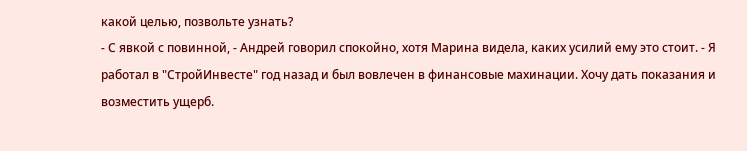какой целью, позвольте узнать?
- С явкой с повинной, - Андрей говорил спокойно, хотя Марина видела, каких усилий ему это стоит. - Я работал в "СтройИнвесте" год назад и был вовлечен в финансовые махинации. Хочу дать показания и возместить ущерб.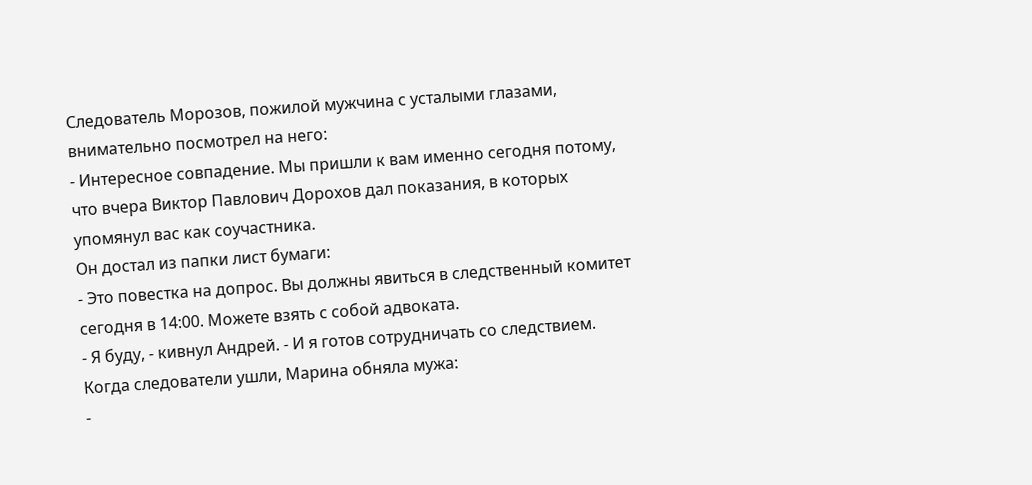Следователь Морозов, пожилой мужчина с усталыми глазами, внимательно посмотрел на него:
- Интересное совпадение. Мы пришли к вам именно сегодня потому, что вчера Виктор Павлович Дорохов дал показания, в которых упомянул вас как соучастника.
Он достал из папки лист бумаги:
- Это повестка на допрос. Вы должны явиться в следственный комитет сегодня в 14:00. Можете взять с собой адвоката.
- Я буду, - кивнул Андрей. - И я готов сотрудничать со следствием.
Когда следователи ушли, Марина обняла мужа:
-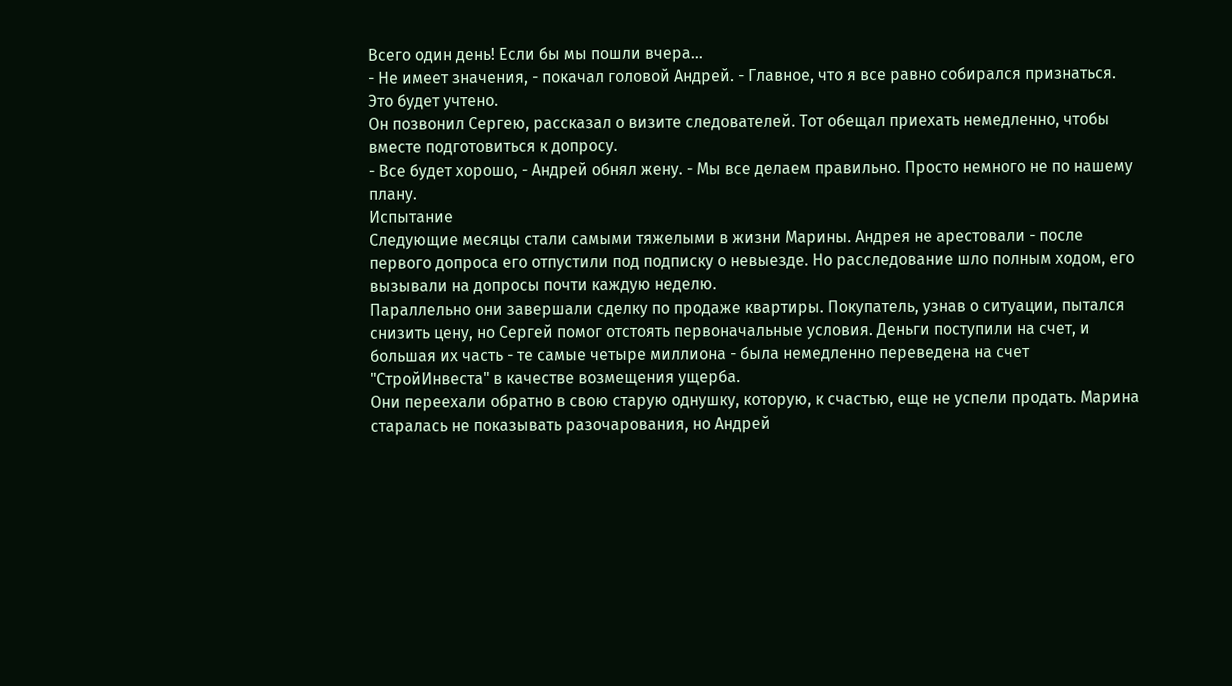Всего один день! Если бы мы пошли вчера...
- Не имеет значения, - покачал головой Андрей. - Главное, что я все равно собирался признаться. Это будет учтено.
Он позвонил Сергею, рассказал о визите следователей. Тот обещал приехать немедленно, чтобы вместе подготовиться к допросу.
- Все будет хорошо, - Андрей обнял жену. - Мы все делаем правильно. Просто немного не по нашему плану.
Испытание
Следующие месяцы стали самыми тяжелыми в жизни Марины. Андрея не арестовали - после первого допроса его отпустили под подписку о невыезде. Но расследование шло полным ходом, его вызывали на допросы почти каждую неделю.
Параллельно они завершали сделку по продаже квартиры. Покупатель, узнав о ситуации, пытался снизить цену, но Сергей помог отстоять первоначальные условия. Деньги поступили на счет, и большая их часть - те самые четыре миллиона - была немедленно переведена на счет "СтройИнвеста" в качестве возмещения ущерба.
Они переехали обратно в свою старую однушку, которую, к счастью, еще не успели продать. Марина старалась не показывать разочарования, но Андрей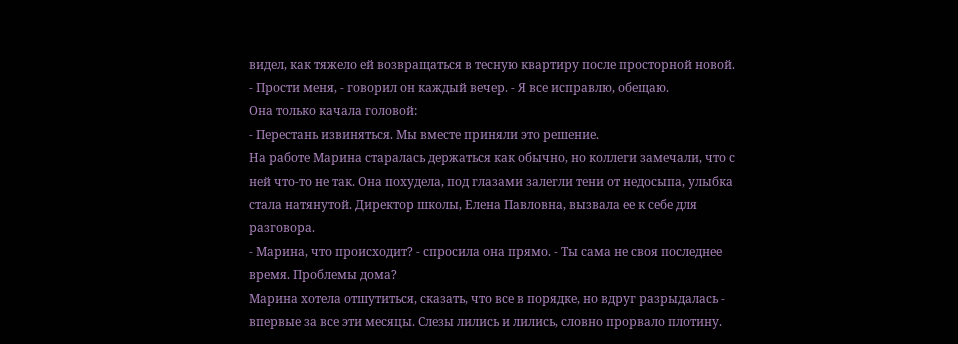видел, как тяжело ей возвращаться в тесную квартиру после просторной новой.
- Прости меня, - говорил он каждый вечер. - Я все исправлю, обещаю.
Она только качала головой:
- Перестань извиняться. Мы вместе приняли это решение.
На работе Марина старалась держаться как обычно, но коллеги замечали, что с ней что-то не так. Она похудела, под глазами залегли тени от недосыпа, улыбка стала натянутой. Директор школы, Елена Павловна, вызвала ее к себе для разговора.
- Марина, что происходит? - спросила она прямо. - Ты сама не своя последнее время. Проблемы дома?
Марина хотела отшутиться, сказать, что все в порядке, но вдруг разрыдалась - впервые за все эти месяцы. Слезы лились и лились, словно прорвало плотину.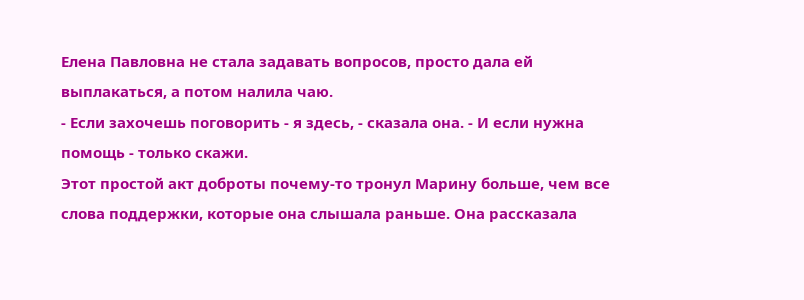Елена Павловна не стала задавать вопросов, просто дала ей выплакаться, а потом налила чаю.
- Если захочешь поговорить - я здесь, - сказала она. - И если нужна помощь - только скажи.
Этот простой акт доброты почему-то тронул Марину больше, чем все слова поддержки, которые она слышала раньше. Она рассказала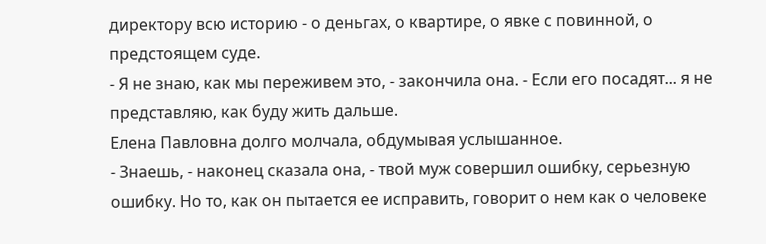директору всю историю - о деньгах, о квартире, о явке с повинной, о предстоящем суде.
- Я не знаю, как мы переживем это, - закончила она. - Если его посадят... я не представляю, как буду жить дальше.
Елена Павловна долго молчала, обдумывая услышанное.
- Знаешь, - наконец сказала она, - твой муж совершил ошибку, серьезную ошибку. Но то, как он пытается ее исправить, говорит о нем как о человеке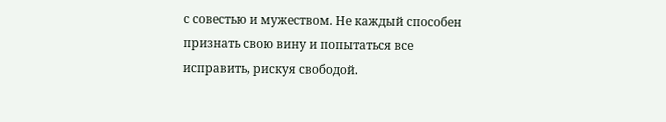с совестью и мужеством. Не каждый способен признать свою вину и попытаться все исправить, рискуя свободой.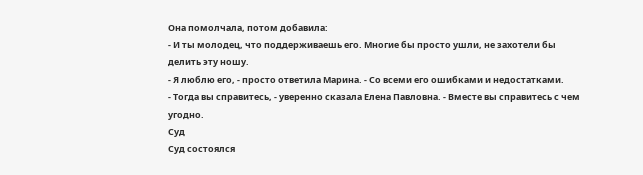Она помолчала, потом добавила:
- И ты молодец, что поддерживаешь его. Многие бы просто ушли, не захотели бы делить эту ношу.
- Я люблю его, - просто ответила Марина. - Со всеми его ошибками и недостатками.
- Тогда вы справитесь, - уверенно сказала Елена Павловна. - Вместе вы справитесь с чем угодно.
Суд
Суд состоялся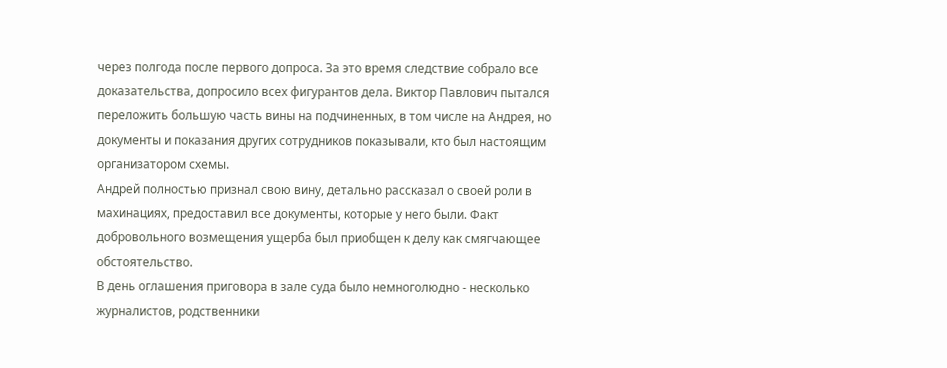через полгода после первого допроса. За это время следствие собрало все доказательства, допросило всех фигурантов дела. Виктор Павлович пытался переложить большую часть вины на подчиненных, в том числе на Андрея, но документы и показания других сотрудников показывали, кто был настоящим организатором схемы.
Андрей полностью признал свою вину, детально рассказал о своей роли в махинациях, предоставил все документы, которые у него были. Факт добровольного возмещения ущерба был приобщен к делу как смягчающее обстоятельство.
В день оглашения приговора в зале суда было немноголюдно - несколько журналистов, родственники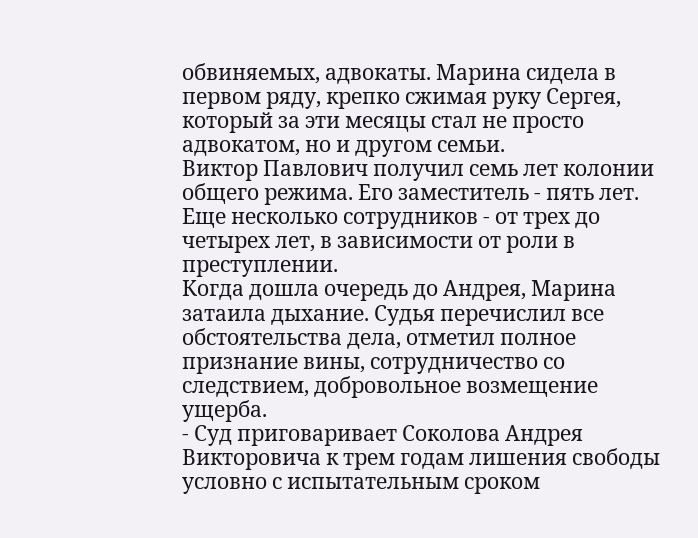обвиняемых, адвокаты. Марина сидела в первом ряду, крепко сжимая руку Сергея, который за эти месяцы стал не просто адвокатом, но и другом семьи.
Виктор Павлович получил семь лет колонии общего режима. Его заместитель - пять лет. Еще несколько сотрудников - от трех до четырех лет, в зависимости от роли в преступлении.
Когда дошла очередь до Андрея, Марина затаила дыхание. Судья перечислил все обстоятельства дела, отметил полное признание вины, сотрудничество со следствием, добровольное возмещение ущерба.
- Суд приговаривает Соколова Андрея Викторовича к трем годам лишения свободы условно с испытательным сроком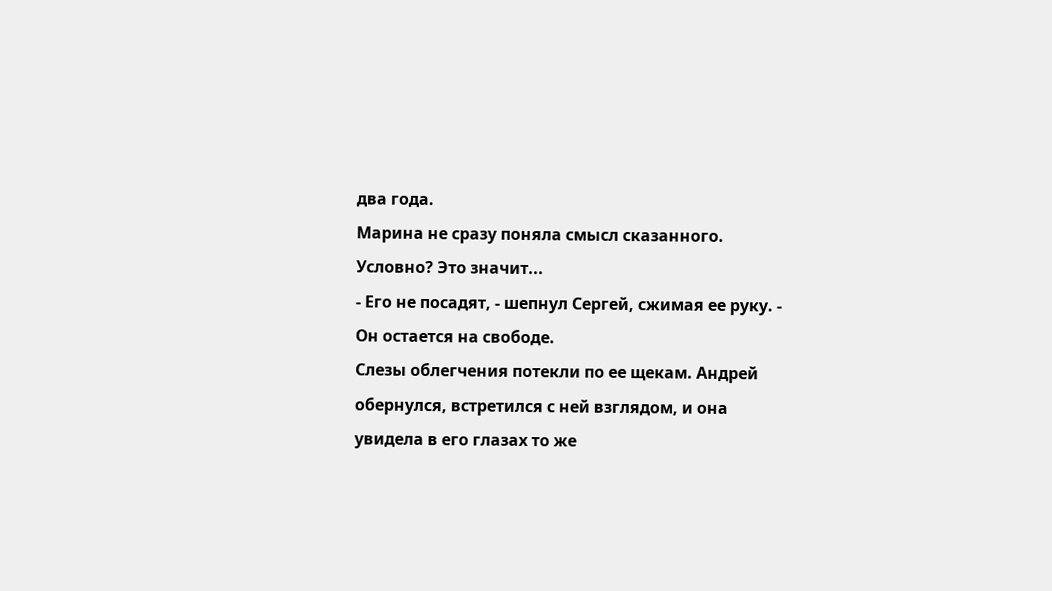два года.
Марина не сразу поняла смысл сказанного. Условно? Это значит...
- Его не посадят, - шепнул Сергей, сжимая ее руку. - Он остается на свободе.
Слезы облегчения потекли по ее щекам. Андрей обернулся, встретился с ней взглядом, и она увидела в его глазах то же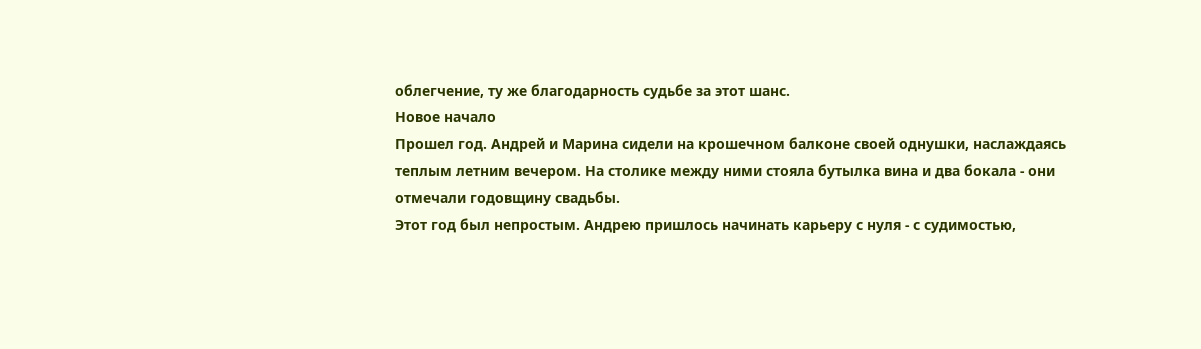облегчение, ту же благодарность судьбе за этот шанс.
Новое начало
Прошел год. Андрей и Марина сидели на крошечном балконе своей однушки, наслаждаясь теплым летним вечером. На столике между ними стояла бутылка вина и два бокала - они отмечали годовщину свадьбы.
Этот год был непростым. Андрею пришлось начинать карьеру с нуля - с судимостью,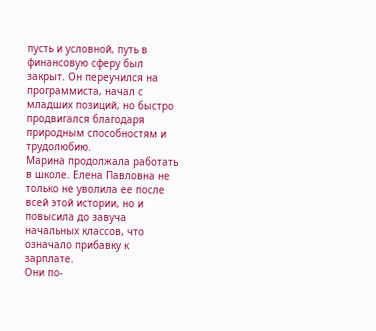пусть и условной, путь в финансовую сферу был закрыт. Он переучился на программиста, начал с младших позиций, но быстро продвигался благодаря природным способностям и трудолюбию.
Марина продолжала работать в школе. Елена Павловна не только не уволила ее после всей этой истории, но и повысила до завуча начальных классов, что означало прибавку к зарплате.
Они по-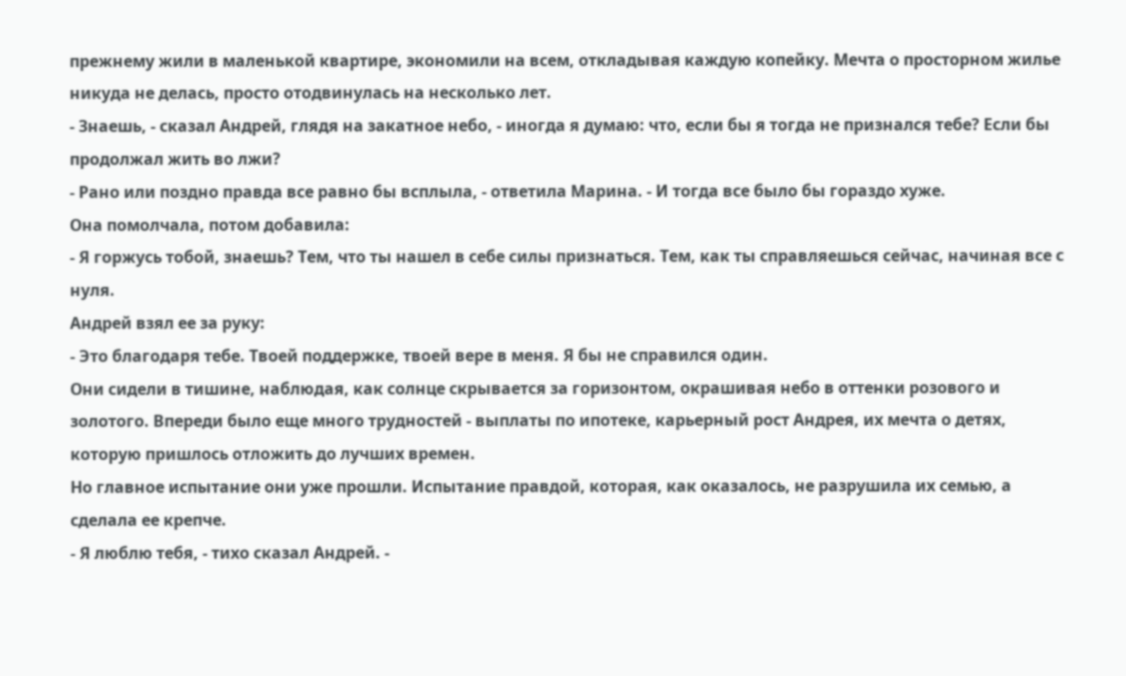прежнему жили в маленькой квартире, экономили на всем, откладывая каждую копейку. Мечта о просторном жилье никуда не делась, просто отодвинулась на несколько лет.
- Знаешь, - сказал Андрей, глядя на закатное небо, - иногда я думаю: что, если бы я тогда не признался тебе? Если бы продолжал жить во лжи?
- Рано или поздно правда все равно бы всплыла, - ответила Марина. - И тогда все было бы гораздо хуже.
Она помолчала, потом добавила:
- Я горжусь тобой, знаешь? Тем, что ты нашел в себе силы признаться. Тем, как ты справляешься сейчас, начиная все с нуля.
Андрей взял ее за руку:
- Это благодаря тебе. Твоей поддержке, твоей вере в меня. Я бы не справился один.
Они сидели в тишине, наблюдая, как солнце скрывается за горизонтом, окрашивая небо в оттенки розового и золотого. Впереди было еще много трудностей - выплаты по ипотеке, карьерный рост Андрея, их мечта о детях, которую пришлось отложить до лучших времен.
Но главное испытание они уже прошли. Испытание правдой, которая, как оказалось, не разрушила их семью, а сделала ее крепче.
- Я люблю тебя, - тихо сказал Андрей. -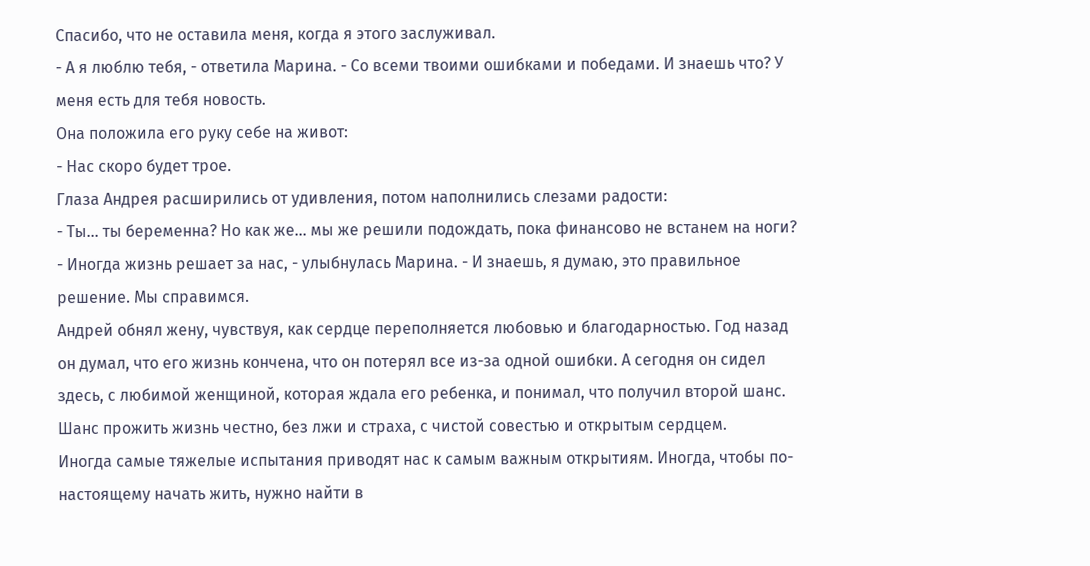Спасибо, что не оставила меня, когда я этого заслуживал.
- А я люблю тебя, - ответила Марина. - Со всеми твоими ошибками и победами. И знаешь что? У меня есть для тебя новость.
Она положила его руку себе на живот:
- Нас скоро будет трое.
Глаза Андрея расширились от удивления, потом наполнились слезами радости:
- Ты... ты беременна? Но как же... мы же решили подождать, пока финансово не встанем на ноги?
- Иногда жизнь решает за нас, - улыбнулась Марина. - И знаешь, я думаю, это правильное решение. Мы справимся.
Андрей обнял жену, чувствуя, как сердце переполняется любовью и благодарностью. Год назад он думал, что его жизнь кончена, что он потерял все из-за одной ошибки. А сегодня он сидел здесь, с любимой женщиной, которая ждала его ребенка, и понимал, что получил второй шанс. Шанс прожить жизнь честно, без лжи и страха, с чистой совестью и открытым сердцем.
Иногда самые тяжелые испытания приводят нас к самым важным открытиям. Иногда, чтобы по-настоящему начать жить, нужно найти в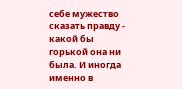себе мужество сказать правду - какой бы горькой она ни была. И иногда именно в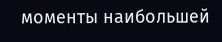моменты наибольшей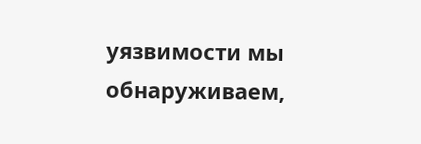уязвимости мы обнаруживаем,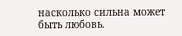насколько сильна может быть любовь.